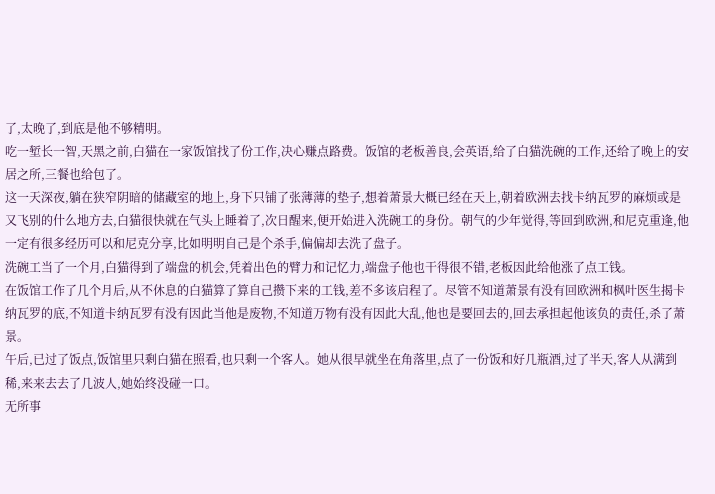了,太晚了,到底是他不够精明。
吃一堑长一智,天黑之前,白猫在一家饭馆找了份工作,决心赚点路费。饭馆的老板善良,会英语,给了白猫洗碗的工作,还给了晚上的安居之所,三餐也给包了。
这一天深夜,躺在狭窄阴暗的储藏室的地上,身下只铺了张薄薄的垫子,想着萧景大概已经在天上,朝着欧洲去找卡纳瓦罗的麻烦或是又飞别的什么地方去,白猫很快就在气头上睡着了,次日醒来,便开始进入洗碗工的身份。朝气的少年觉得,等回到欧洲,和尼克重逢,他一定有很多经历可以和尼克分享,比如明明自己是个杀手,偏偏却去洗了盘子。
洗碗工当了一个月,白猫得到了端盘的机会,凭着出色的臂力和记忆力,端盘子他也干得很不错,老板因此给他涨了点工钱。
在饭馆工作了几个月后,从不休息的白猫算了算自己攒下来的工钱,差不多该启程了。尽管不知道萧景有没有回欧洲和枫叶医生揭卡纳瓦罗的底,不知道卡纳瓦罗有没有因此当他是废物,不知道万物有没有因此大乱,他也是要回去的,回去承担起他该负的责任,杀了萧景。
午后,已过了饭点,饭馆里只剩白猫在照看,也只剩一个客人。她从很早就坐在角落里,点了一份饭和好几瓶酒,过了半天,客人从满到稀,来来去去了几波人,她始终没碰一口。
无所事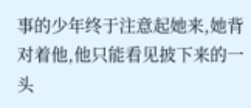事的少年终于注意起她来,她背对着他,他只能看见披下来的一头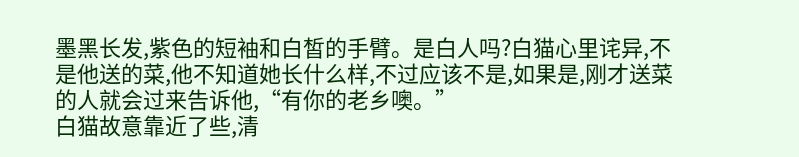墨黑长发,紫色的短袖和白皙的手臂。是白人吗?白猫心里诧异,不是他送的菜,他不知道她长什么样,不过应该不是,如果是,刚才送菜的人就会过来告诉他,“有你的老乡噢。”
白猫故意靠近了些,清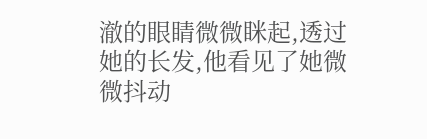澈的眼睛微微眯起,透过她的长发,他看见了她微微抖动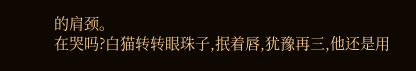的肩颈。
在哭吗?白猫转转眼珠子,抿着唇,犹豫再三,他还是用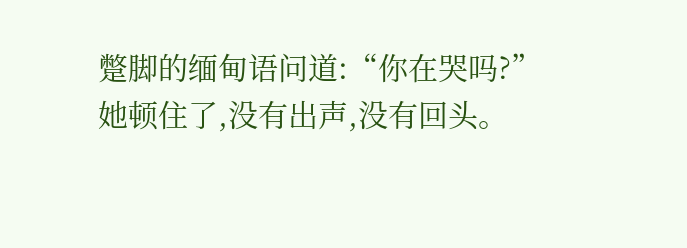蹩脚的缅甸语问道:“你在哭吗?”
她顿住了,没有出声,没有回头。